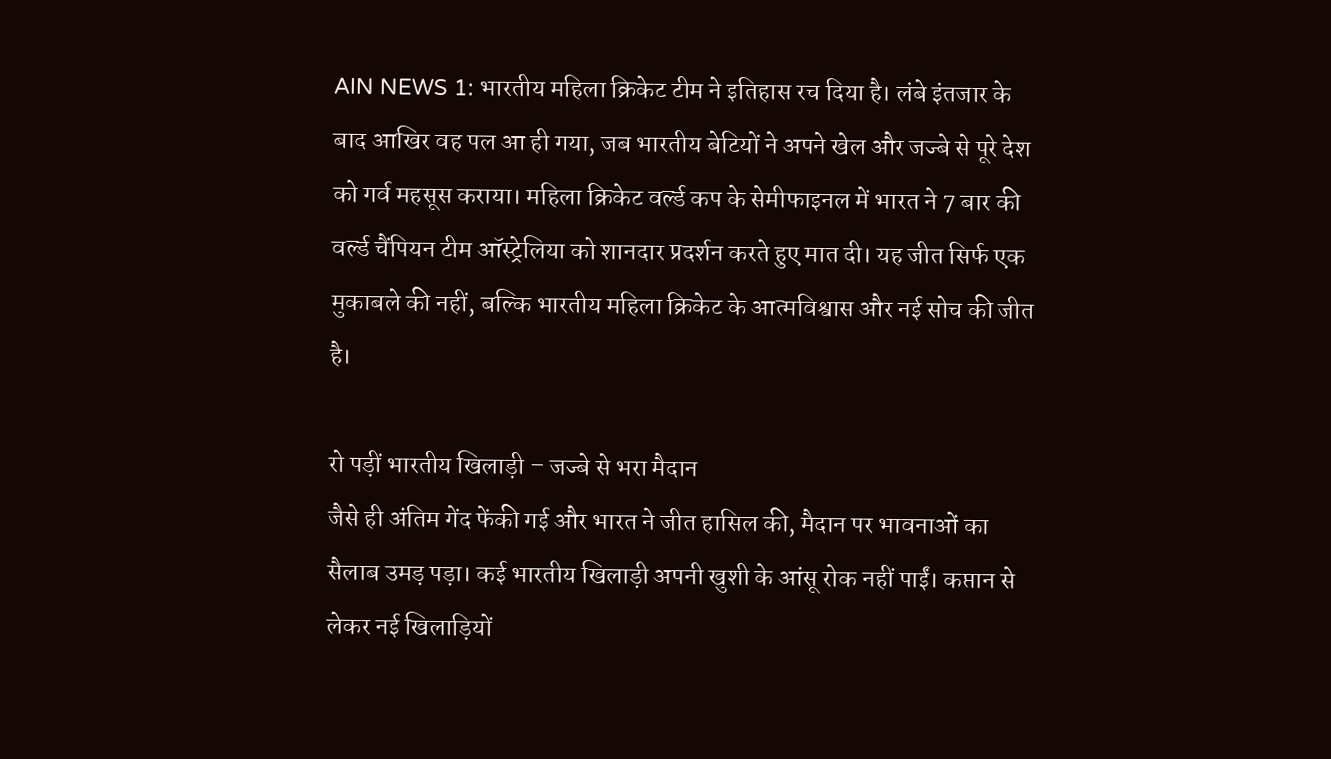AIN NEWS 1: भारतीय महिला क्रिकेट टीम ने इतिहास रच दिया है। लंबे इंतजार के बाद आखिर वह पल आ ही गया, जब भारतीय बेटियों ने अपने खेल और जज्बे से पूरे देश को गर्व महसूस कराया। महिला क्रिकेट वर्ल्ड कप के सेमीफाइनल में भारत ने 7 बार की वर्ल्ड चैंपियन टीम ऑस्ट्रेलिया को शानदार प्रदर्शन करते हुए मात दी। यह जीत सिर्फ एक मुकाबले की नहीं, बल्कि भारतीय महिला क्रिकेट के आत्मविश्वास और नई सोच की जीत है।

रो पड़ीं भारतीय खिलाड़ी – जज्बे से भरा मैदान
जैसे ही अंतिम गेंद फेंकी गई और भारत ने जीत हासिल की, मैदान पर भावनाओं का सैलाब उमड़ पड़ा। कई भारतीय खिलाड़ी अपनी खुशी के आंसू रोक नहीं पाईं। कप्तान से लेकर नई खिलाड़ियों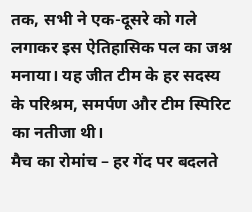तक, सभी ने एक-दूसरे को गले लगाकर इस ऐतिहासिक पल का जश्न मनाया। यह जीत टीम के हर सदस्य के परिश्रम, समर्पण और टीम स्पिरिट का नतीजा थी।
मैच का रोमांच – हर गेंद पर बदलते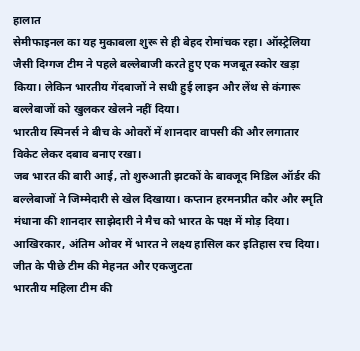हालात
सेमीफाइनल का यह मुकाबला शुरू से ही बेहद रोमांचक रहा। ऑस्ट्रेलिया जैसी दिग्गज टीम ने पहले बल्लेबाजी करते हुए एक मजबूत स्कोर खड़ा किया। लेकिन भारतीय गेंदबाजों ने सधी हुई लाइन और लेंथ से कंगारू बल्लेबाजों को खुलकर खेलने नहीं दिया।
भारतीय स्पिनर्स ने बीच के ओवरों में शानदार वापसी की और लगातार विकेट लेकर दबाव बनाए रखा।
जब भारत की बारी आई, तो शुरुआती झटकों के बावजूद मिडिल ऑर्डर की बल्लेबाजों ने जिम्मेदारी से खेल दिखाया। कप्तान हरमनप्रीत कौर और स्मृति मंधाना की शानदार साझेदारी ने मैच को भारत के पक्ष में मोड़ दिया। आखिरकार, अंतिम ओवर में भारत ने लक्ष्य हासिल कर इतिहास रच दिया।
जीत के पीछे टीम की मेहनत और एकजुटता
भारतीय महिला टीम की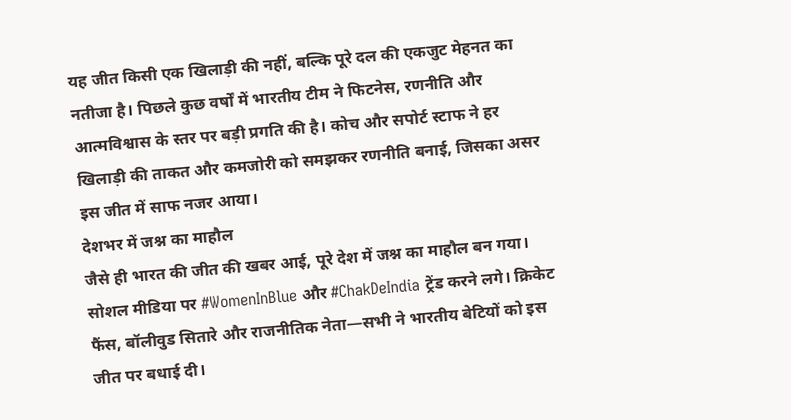यह जीत किसी एक खिलाड़ी की नहीं, बल्कि पूरे दल की एकजुट मेहनत का नतीजा है। पिछले कुछ वर्षों में भारतीय टीम ने फिटनेस, रणनीति और आत्मविश्वास के स्तर पर बड़ी प्रगति की है। कोच और सपोर्ट स्टाफ ने हर खिलाड़ी की ताकत और कमजोरी को समझकर रणनीति बनाई, जिसका असर इस जीत में साफ नजर आया।
देशभर में जश्न का माहौल
जैसे ही भारत की जीत की खबर आई, पूरे देश में जश्न का माहौल बन गया। सोशल मीडिया पर #WomenInBlue और #ChakDeIndia ट्रेंड करने लगे। क्रिकेट फैंस, बॉलीवुड सितारे और राजनीतिक नेता—सभी ने भारतीय बेटियों को इस जीत पर बधाई दी।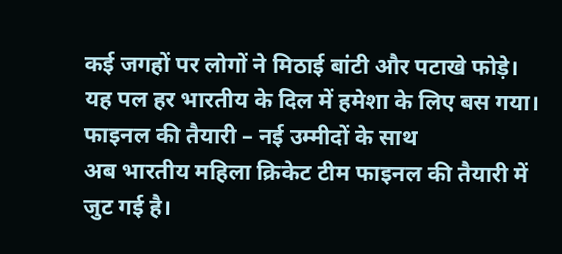कई जगहों पर लोगों ने मिठाई बांटी और पटाखे फोड़े। यह पल हर भारतीय के दिल में हमेशा के लिए बस गया।
फाइनल की तैयारी – नई उम्मीदों के साथ
अब भारतीय महिला क्रिकेट टीम फाइनल की तैयारी में जुट गई है।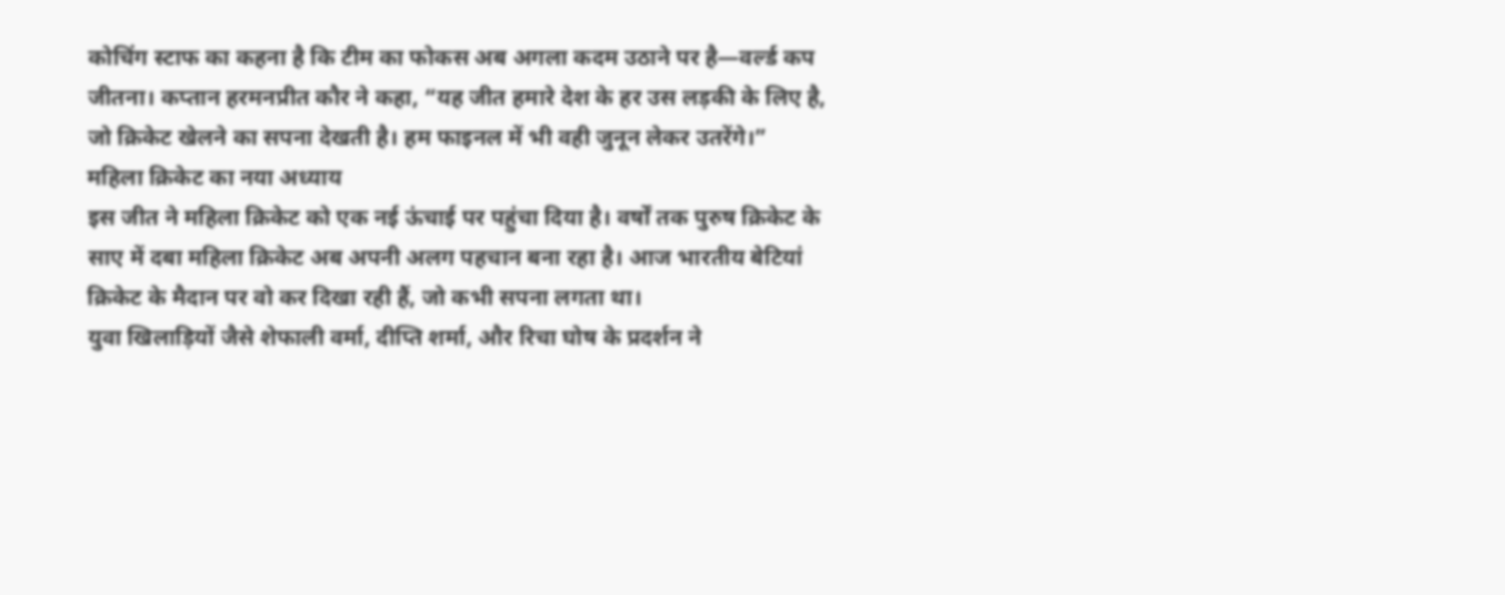कोचिंग स्टाफ का कहना है कि टीम का फोकस अब अगला कदम उठाने पर है—वर्ल्ड कप जीतना। कप्तान हरमनप्रीत कौर ने कहा, “यह जीत हमारे देश के हर उस लड़की के लिए है, जो क्रिकेट खेलने का सपना देखती है। हम फाइनल में भी वही जुनून लेकर उतरेंगे।”
महिला क्रिकेट का नया अध्याय
इस जीत ने महिला क्रिकेट को एक नई ऊंचाई पर पहुंचा दिया है। वर्षों तक पुरुष क्रिकेट के साए में दबा महिला क्रिकेट अब अपनी अलग पहचान बना रहा है। आज भारतीय बेटियां क्रिकेट के मैदान पर वो कर दिखा रही हैं, जो कभी सपना लगता था।
युवा खिलाड़ियों जैसे शेफाली वर्मा, दीप्ति शर्मा, और रिचा घोष के प्रदर्शन ने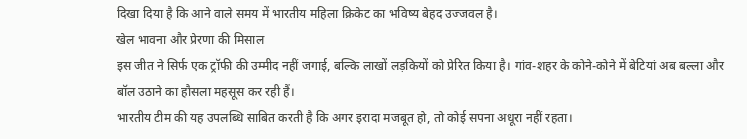दिखा दिया है कि आने वाले समय में भारतीय महिला क्रिकेट का भविष्य बेहद उज्जवल है।
खेल भावना और प्रेरणा की मिसाल
इस जीत ने सिर्फ एक ट्रॉफी की उम्मीद नहीं जगाई, बल्कि लाखों लड़कियों को प्रेरित किया है। गांव-शहर के कोने-कोने में बेटियां अब बल्ला और बॉल उठाने का हौसला महसूस कर रही हैं।
भारतीय टीम की यह उपलब्धि साबित करती है कि अगर इरादा मजबूत हो, तो कोई सपना अधूरा नहीं रहता।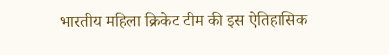भारतीय महिला क्रिकेट टीम की इस ऐतिहासिक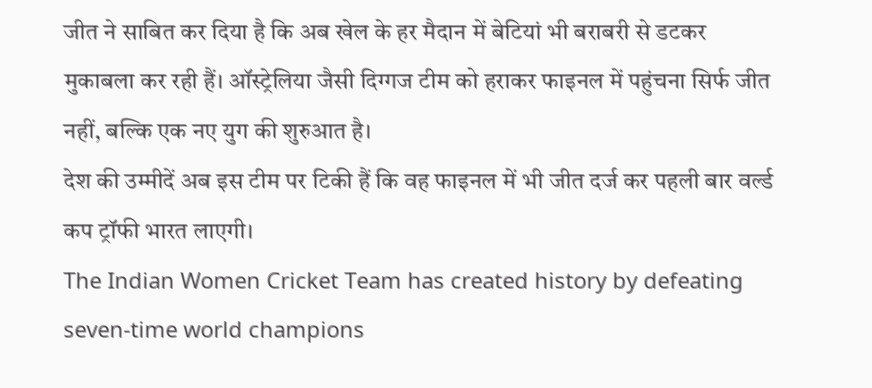जीत ने साबित कर दिया है कि अब खेल के हर मैदान में बेटियां भी बराबरी से डटकर मुकाबला कर रही हैं। ऑस्ट्रेलिया जैसी दिग्गज टीम को हराकर फाइनल में पहुंचना सिर्फ जीत नहीं, बल्कि एक नए युग की शुरुआत है।
देश की उम्मीदें अब इस टीम पर टिकी हैं कि वह फाइनल में भी जीत दर्ज कर पहली बार वर्ल्ड कप ट्रॉफी भारत लाएगी।
The Indian Women Cricket Team has created history by defeating seven-time world champions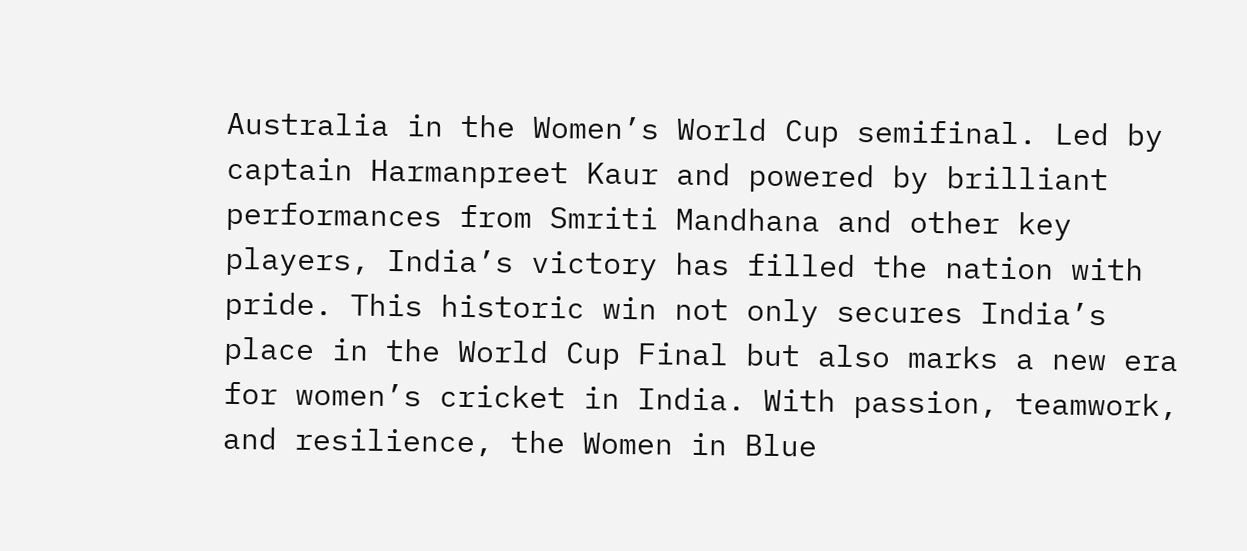Australia in the Women’s World Cup semifinal. Led by captain Harmanpreet Kaur and powered by brilliant performances from Smriti Mandhana and other key players, India’s victory has filled the nation with pride. This historic win not only secures India’s place in the World Cup Final but also marks a new era for women’s cricket in India. With passion, teamwork, and resilience, the Women in Blue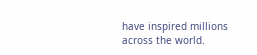have inspired millions across the world.